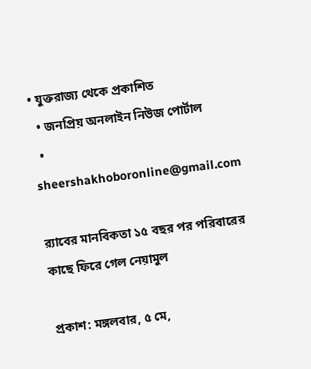• যুক্তরাজ্য থেকে প্রকাশিত
  • জনপ্রিয় অনলাইন নিউজ পোর্টাল
  • sheershakhoboronline@gmail.com

র‌্যাবের মানবিকতা ১৫ বছর পর পরিবারের কাছে ফিরে গেল নেয়ামুল

প্রকাশ: মঙ্গলবার, ৫ মে,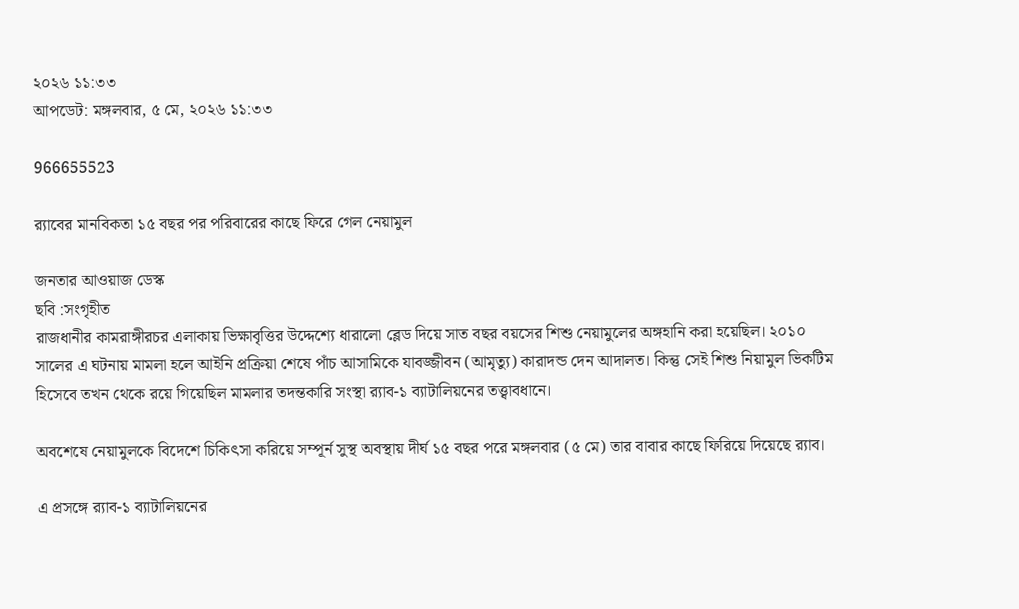২০২৬ ১১:৩৩
আপডেট: মঙ্গলবার, ৫ মে, ২০২৬ ১১:৩৩

966655523

র‌্যাবের মানবিকতা ১৫ বছর পর পরিবারের কাছে ফিরে গেল নেয়ামুল

জনতার আওয়াজ ডেস্ক
ছবি :সংগৃহীত
রাজধানীর কামরাঙ্গীরচর এলাকায় ভিক্ষাবৃত্তির উদ্দেশ্যে ধারালো ব্লেড দিয়ে সাত বছর বয়সের শিশু নেয়ামুলের অঙ্গহানি করা হয়েছিল। ২০১০ সালের এ ঘটনায় মামলা হলে আইনি প্রক্রিয়া শেষে পাঁচ আসামিকে যাবজ্জীবন (আমৃত্যু) কারাদন্ড দেন আদালত। কিন্তু সেই শিশু নিয়ামুল ভিকটিম হিসেবে তখন থেকে রয়ে গিয়েছিল মামলার তদন্তকারি সংস্থা র‌্যাব-১ ব্যাটালিয়নের তত্ত্বাবধানে।

অবশেষে নেয়ামুলকে বিদেশে চিকিৎসা করিয়ে সম্পূর্ন সুস্থ অবস্থায় দীর্ঘ ১৫ বছর পরে মঙ্গলবার (৫ মে) তার বাবার কাছে ফিরিয়ে দিয়েছে র‌্যাব।

এ প্রসঙ্গে র‌্যাব-১ ব্যাটালিয়নের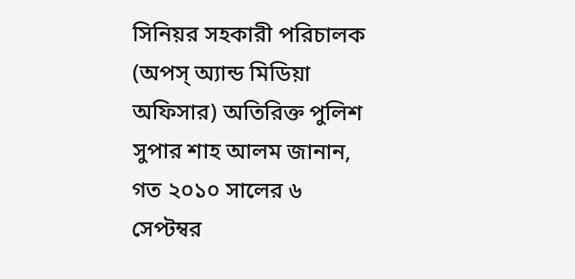সিনিয়র সহকারী পরিচালক (অপস্ অ্যান্ড মিডিয়া অফিসার) অতিরিক্ত পুলিশ সুপার শাহ আলম জানান, গত ২০১০ সালের ৬ সেপ্টম্বর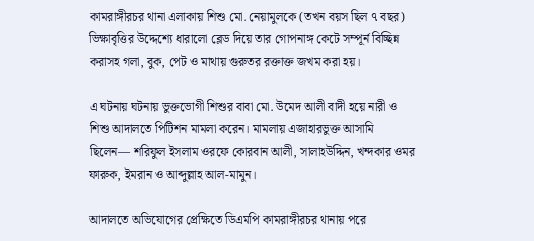কামরাঙ্গীরচর থানা এলাকায় শিশু মো. নেয়ামুলকে (তখন বয়স ছিল ৭ বছর) ভিক্ষাবৃত্তির উদ্দেশ্যে ধারালো ব্লেড দিয়ে তার গোপনাঙ্গ কেটে সম্পূর্ন বিচ্ছিন্ন করাসহ গলা, বুক, পেট ও মাথায় গুরুতর রক্তাক্ত জখম করা হয়।

এ ঘটনায় ঘটনায় ভুক্তভোগী শিশুর বাবা মো. উমেদ আলী বাদী হয়ে নারী ও শিশু আদালতে পিটিশন মামলা করেন। মামলায় এজাহারভুক্ত আসামি ছিলেন— শরিফুল ইসলাম ওরফে কোরবান আলী, সালাহউদ্দিন, খন্দকার ওমর ফারুক, ইমরান ও আব্দুল্লাহ আল-মামুন।

আদালতে অভিযোগের প্রেক্ষিতে ডিএমপি কামরাঙ্গীরচর থানায় পরে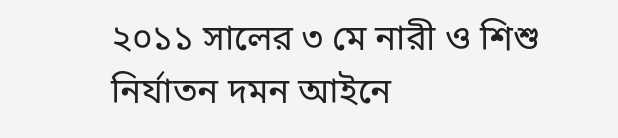২০১১ সালের ৩ মে নারী ও শিশু নির্যাতন দমন আইনে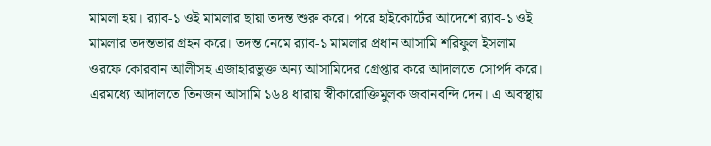মামলা হয়। র‌্যাব-১ ওই মামলার ছায়া তদন্ত শুরু করে। পরে হাইকোর্টের আদেশে র‌্যাব-১ ওই মামলার তদন্তভার গ্রহন করে। তদন্ত নেমে র‌্যাব-১ মামলার প্রধান আসামি শরিফুল ইসলাম ওরফে কোরবান আলীসহ এজাহারভুক্ত অন্য আসামিদের গ্রেপ্তার করে আদালতে সোপর্দ করে। এরমধ্যে আদালতে তিনজন আসামি ১৬৪ ধারায় স্বীকারোক্তিমুলক জবানবন্দি দেন। এ অবস্থায়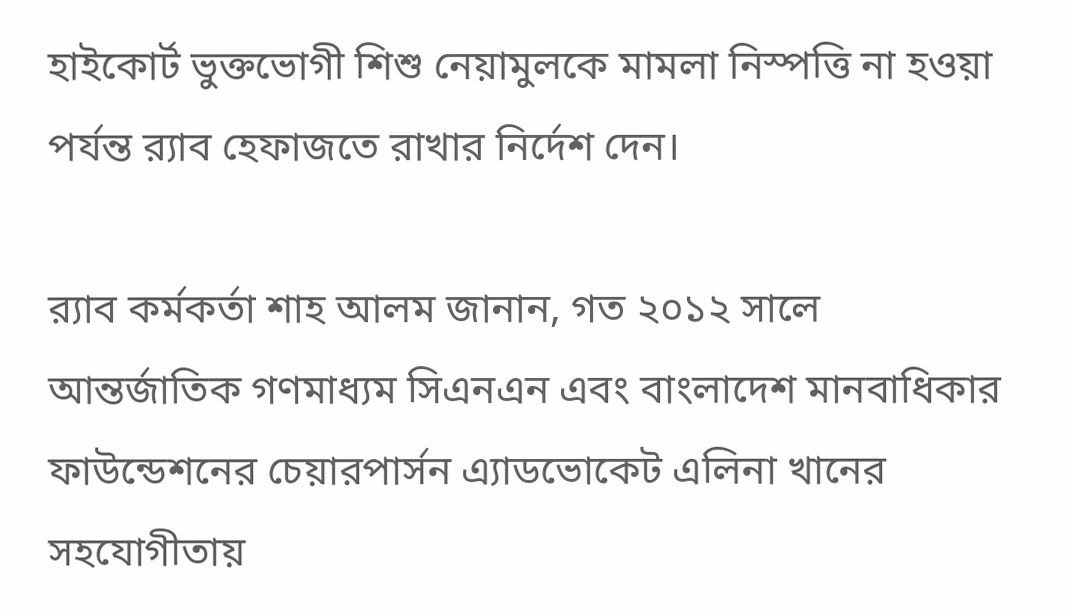হাইকোর্ট ভুক্তভোগী শিশু নেয়ামুলকে মামলা নিস্পত্তি না হওয়া পর্যন্ত র‌্যাব হেফাজতে রাখার নির্দেশ দেন।

র‌্যাব কর্মকর্তা শাহ আলম জানান, গত ২০১২ সালে আন্তর্জাতিক গণমাধ্যম সিএনএন এবং বাংলাদেশ মানবাধিকার ফাউন্ডেশনের চেয়ারপার্সন এ্যাডভোকেট এলিনা খানের সহযোগীতায়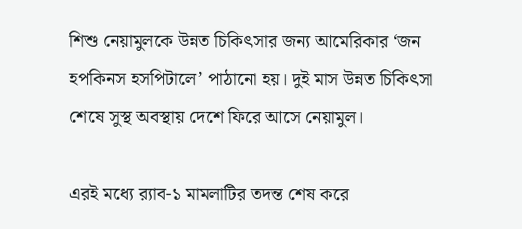শিশু নেয়ামুলকে উন্নত চিকিৎসার জন্য আমেরিকার ‘জন হপকিনস হসপিটালে’ পাঠানো হয়। দুই মাস উন্নত চিকিৎসা শেষে সুস্থ অবস্থায় দেশে ফিরে আসে নেয়ামুল।

এরই মধ্যে র‌্যাব-১ মামলাটির তদন্ত শেষ করে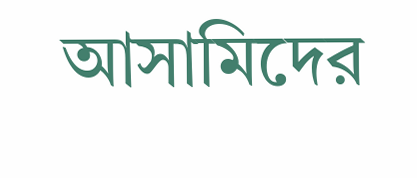আসামিদের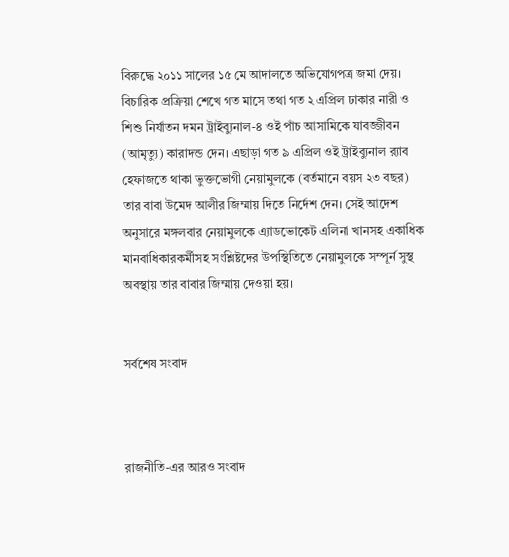বিরুদ্ধে ২০১১ সালের ১৫ মে আদালতে অভিযোগপত্র জমা দেয়। বিচারিক প্রক্রিয়া শেখে গত মাসে তথা গত ২ এপ্রিল ঢাকার নারী ও শিশু নির্যাতন দমন ট্রাইব্যুনাল-৪ ওই পাঁচ আসামিকে যাবজ্জীবন (আমৃত্যু) কারাদন্ড দেন। এছাড়া গত ৯ এপ্রিল ওই ট্রাইব্যুনাল র‌্যাব হেফাজতে থাকা ভুক্তভোগী নেয়ামুলকে (বর্তমানে বয়স ২৩ বছর) তার বাবা উমেদ আলীর জিম্মায় দিতে নির্দেশ দেন। সেই আদেশ অনুসারে মঙ্গলবার নেয়ামুলকে এ্যাডভোকেট এলিনা খানসহ একাধিক মানবাধিকারকর্মীসহ সংশ্লিষ্টদের উপস্থিতিতে নেয়ামুলকে সম্পূর্ন সুস্থ অবস্থায় তার বাবার জিম্মায় দেওয়া হয়।


সর্বশেষ সংবাদ



রাজনীতি-এর আরও সংবাদ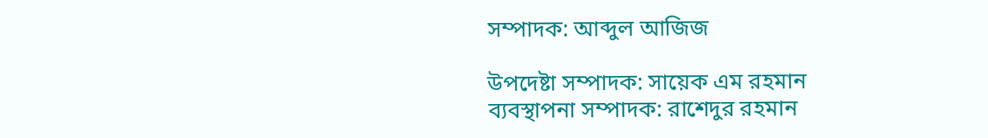সম্পাদক: আব্দুল আজিজ

উপদেষ্টা সম্পাদক: সায়েক এম রহমান
ব্যবস্থাপনা সম্পাদক: রাশেদুর রহমান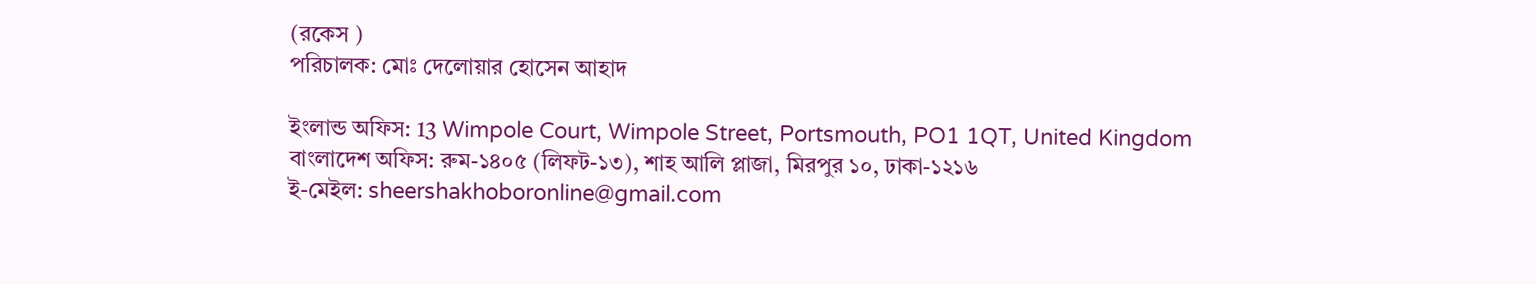(রকেস )
পরিচালক: মোঃ দেলোয়ার হোসেন আহাদ

ইংলান্ড অফিস: 13 Wimpole Court, Wimpole Street, Portsmouth, PO1 1QT, United Kingdom
বাংলাদেশ অফিস: রুম-১৪০৫ (লিফট-১৩), শাহ আলি প্লাজা, মিরপুর ১০, ঢাকা-১২১৬
ই-মেইল: sheershakhoboronline@gmail.com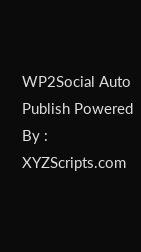WP2Social Auto Publish Powered By : XYZScripts.com